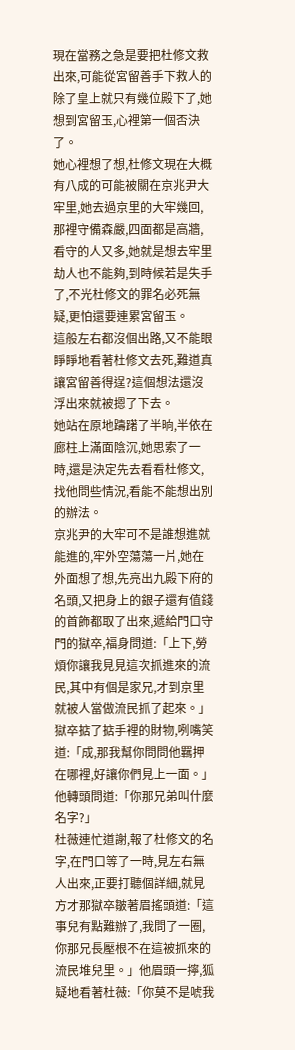現在當務之急是要把杜修文救出來,可能從宮留善手下救人的除了皇上就只有幾位殿下了,她想到宮留玉,心裡第一個否決了。
她心裡想了想,杜修文現在大概有八成的可能被關在京兆尹大牢里,她去過京里的大牢幾回,那裡守備森嚴,四面都是高牆,看守的人又多,她就是想去牢里劫人也不能夠,到時候若是失手了,不光杜修文的罪名必死無疑,更怕還要連累宮留玉。
這般左右都沒個出路,又不能眼睜睜地看著杜修文去死,難道真讓宮留善得逞?這個想法還沒浮出來就被摁了下去。
她站在原地躊躇了半晌,半依在廊柱上滿面陰沉,她思索了一時,還是決定先去看看杜修文,找他問些情況,看能不能想出別的辦法。
京兆尹的大牢可不是誰想進就能進的,牢外空蕩蕩一片,她在外面想了想,先亮出九殿下府的名頭,又把身上的銀子還有值錢的首飾都取了出來,遞給門口守門的獄卒,福身問道:「上下,勞煩你讓我見見這次抓進來的流民,其中有個是家兄,才到京里就被人當做流民抓了起來。」
獄卒掂了掂手裡的財物,咧嘴笑道:「成,那我幫你問問他羈押在哪裡,好讓你們見上一面。」他轉頭問道:「你那兄弟叫什麼名字?」
杜薇連忙道謝,報了杜修文的名字,在門口等了一時,見左右無人出來,正要打聽個詳細,就見方才那獄卒皺著眉搖頭道:「這事兒有點難辦了,我問了一圈,你那兄長壓根不在這被抓來的流民堆兒里。」他眉頭一擰,狐疑地看著杜薇:「你莫不是唬我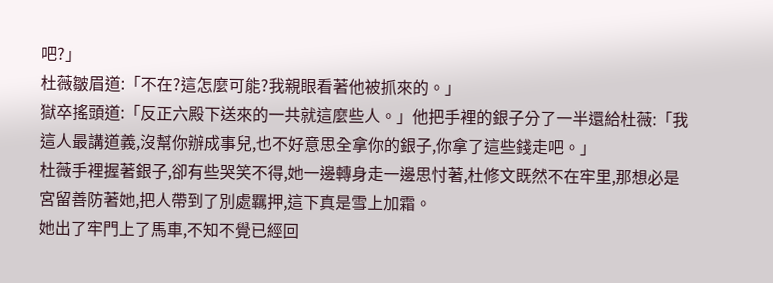吧?」
杜薇皺眉道:「不在?這怎麼可能?我親眼看著他被抓來的。」
獄卒搖頭道:「反正六殿下送來的一共就這麼些人。」他把手裡的銀子分了一半還給杜薇:「我這人最講道義,沒幫你辦成事兒,也不好意思全拿你的銀子,你拿了這些錢走吧。」
杜薇手裡握著銀子,卻有些哭笑不得,她一邊轉身走一邊思忖著,杜修文既然不在牢里,那想必是宮留善防著她,把人帶到了別處羈押,這下真是雪上加霜。
她出了牢門上了馬車,不知不覺已經回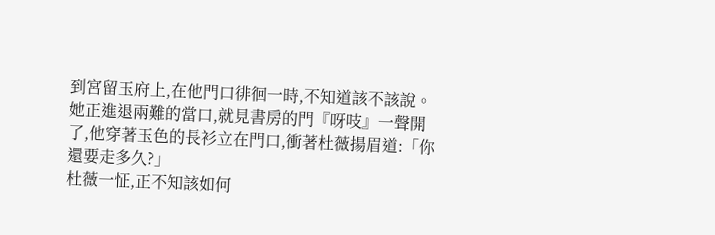到宮留玉府上,在他門口徘徊一時,不知道該不該說。
她正進退兩難的當口,就見書房的門『呀吱』一聲開了,他穿著玉色的長衫立在門口,衝著杜薇揚眉道:「你還要走多久?」
杜薇一怔,正不知該如何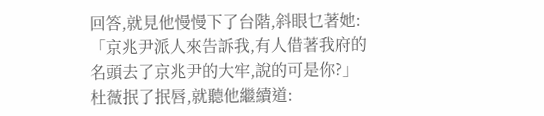回答,就見他慢慢下了台階,斜眼乜著她:「京兆尹派人來告訴我,有人借著我府的名頭去了京兆尹的大牢,說的可是你?」
杜薇抿了抿唇,就聽他繼續道: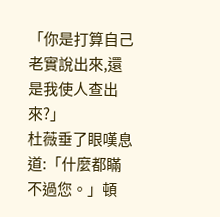「你是打算自己老實說出來,還是我使人查出來?」
杜薇垂了眼嘆息道:「什麼都瞞不過您。」頓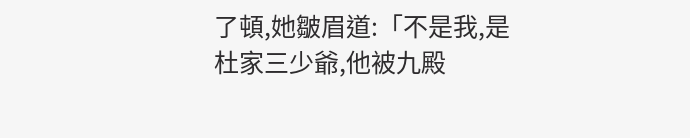了頓,她皺眉道:「不是我,是杜家三少爺,他被九殿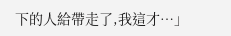下的人給帶走了,我這才…」